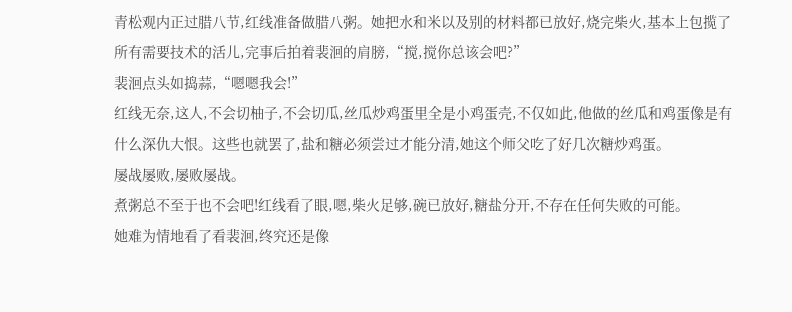青松观内正过腊八节,红线准备做腊八粥。她把水和米以及别的材料都已放好,烧完柴火,基本上包揽了所有需要技术的活儿,完事后拍着裴洄的肩膀,“搅,搅你总该会吧?”
裴洄点头如捣蒜,“嗯嗯我会!”
红线无奈,这人,不会切柚子,不会切瓜,丝瓜炒鸡蛋里全是小鸡蛋壳,不仅如此,他做的丝瓜和鸡蛋像是有什么深仇大恨。这些也就罢了,盐和糖必须尝过才能分清,她这个师父吃了好几次糖炒鸡蛋。
屡战屡败,屡败屡战。
煮粥总不至于也不会吧!红线看了眼,嗯,柴火足够,碗已放好,糖盐分开,不存在任何失败的可能。
她难为情地看了看裴洄,终究还是像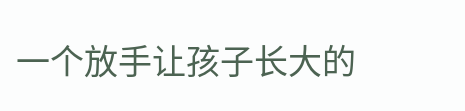一个放手让孩子长大的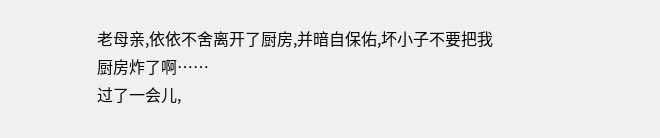老母亲,依依不舍离开了厨房,并暗自保佑,坏小子不要把我厨房炸了啊……
过了一会儿,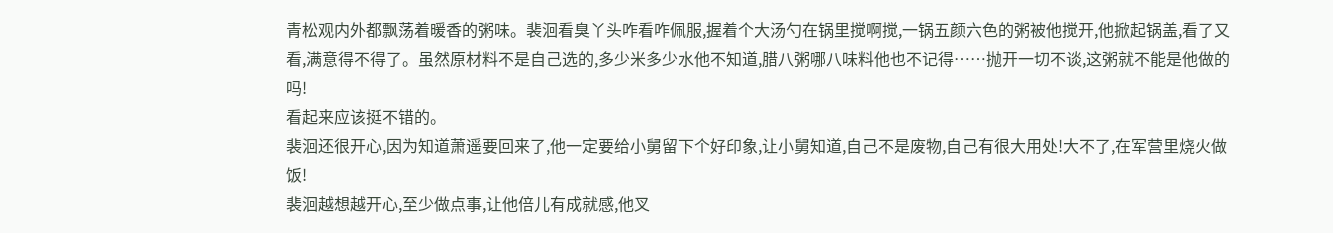青松观内外都飘荡着暖香的粥味。裴洄看臭丫头咋看咋佩服,握着个大汤勺在锅里搅啊搅,一锅五颜六色的粥被他搅开,他掀起锅盖,看了又看,满意得不得了。虽然原材料不是自己选的,多少米多少水他不知道,腊八粥哪八味料他也不记得……抛开一切不谈,这粥就不能是他做的吗!
看起来应该挺不错的。
裴洄还很开心,因为知道萧遥要回来了,他一定要给小舅留下个好印象,让小舅知道,自己不是废物,自己有很大用处!大不了,在军营里烧火做饭!
裴洄越想越开心,至少做点事,让他倍儿有成就感,他叉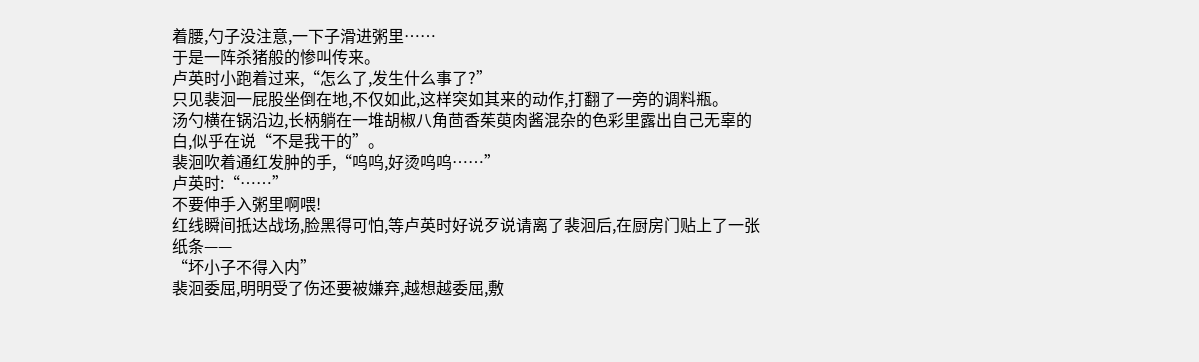着腰,勺子没注意,一下子滑进粥里……
于是一阵杀猪般的惨叫传来。
卢英时小跑着过来,“怎么了,发生什么事了?”
只见裴洄一屁股坐倒在地,不仅如此,这样突如其来的动作,打翻了一旁的调料瓶。
汤勺横在锅沿边,长柄躺在一堆胡椒八角茴香茱萸肉酱混杂的色彩里露出自己无辜的白,似乎在说“不是我干的”。
裴洄吹着通红发肿的手,“呜呜,好烫呜呜……”
卢英时:“……”
不要伸手入粥里啊喂!
红线瞬间抵达战场,脸黑得可怕,等卢英时好说歹说请离了裴洄后,在厨房门贴上了一张纸条——
“坏小子不得入内”
裴洄委屈,明明受了伤还要被嫌弃,越想越委屈,敷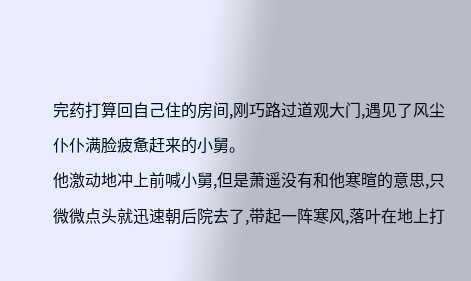完药打算回自己住的房间,刚巧路过道观大门,遇见了风尘仆仆满脸疲惫赶来的小舅。
他激动地冲上前喊小舅,但是萧遥没有和他寒暄的意思,只微微点头就迅速朝后院去了,带起一阵寒风,落叶在地上打